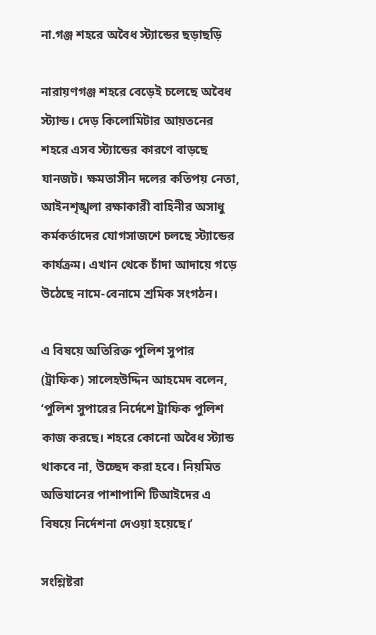না.গঞ্জ শহরে অবৈধ স্ট্যান্ডের ছড়াছড়ি

নারায়ণগঞ্জ শহরে বেড়েই চলেছে অবৈধ স্ট্যান্ড। দেড় কিলোমিটার আয়তনের শহরে এসব স্ট্যান্ডের কারণে বাড়ছে যানজট। ক্ষমতাসীন দলের কতিপয় নেতা, আইনশৃঙ্খলা রক্ষাকারী বাহিনীর অসাধু কর্মকর্তাদের যোগসাজশে চলছে স্ট্যান্ডের কার্যক্রম। এখান থেকে চাঁদা আদায়ে গড়ে উঠেছে নামে-বেনামে শ্রমিক সংগঠন।

এ বিষয়ে অতিরিক্ত পুলিশ সুপার (ট্রাফিক) সালেহউদ্দিন আহমেদ বলেন, ‘পুলিশ সুপারের নির্দেশে ট্রাফিক পুলিশ কাজ করছে। শহরে কোনো অবৈধ স্ট্যান্ড থাকবে না, উচ্ছেদ করা হবে। নিয়মিত অভিযানের পাশাপাশি টিআইদের এ বিষয়ে নির্দেশনা দেওয়া হয়েছে।’

সংশ্লিষ্টরা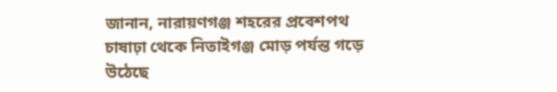জানান, নারায়ণগঞ্জ শহরের প্রবেশপথ চাষাঢ়া থেকে নিতাইগঞ্জ মোড় পর্যন্ত গড়ে উঠেছে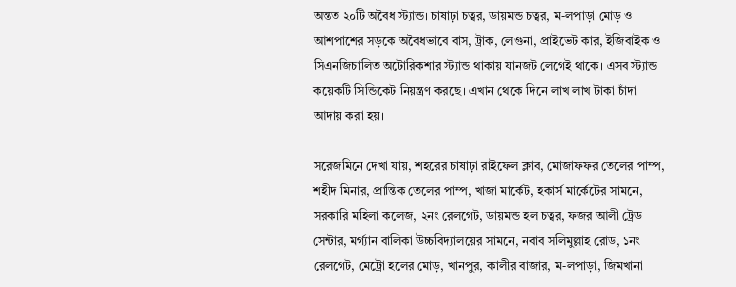অন্তত ২০টি অবৈধ স্ট্যান্ড। চাষাঢ়া চত্বর, ডায়মন্ড চত্বর, ম-লপাড়া মোড় ও আশপাশের সড়কে অবৈধভাবে বাস, ট্রাক, লেগুনা, প্রাইভেট কার, ইজিবাইক ও সিএনজিচালিত অটোরিকশার স্ট্যান্ড থাকায় যানজট লেগেই থাকে। এসব স্ট্যান্ড কয়েকটি সিন্ডিকেট নিয়ন্ত্রণ করছে। এখান থেকে দিনে লাখ লাখ টাকা চাঁদা আদায় করা হয়।

সরেজমিনে দেখা যায়, শহরের চাষাঢ়া রাইফেল ক্লাব, মোজাফফর তেলের পাম্প, শহীদ মিনার, প্রান্তিক তেলের পাম্প, খাজা মার্কেট, হকার্স মার্কেটের সামনে, সরকারি মহিলা কলেজ, ২নং রেলগেট, ডায়মন্ড হল চত্বর, ফজর আলী ট্রেড সেন্টার, মর্গ্যান বালিকা উচ্চবিদ্যালয়ের সামনে, নবাব সলিমুল্লাহ রোড, ১নং রেলগেট, মেট্রো হলের মোড়, খানপুর, কালীর বাজার, ম-লপাড়া, জিমখানা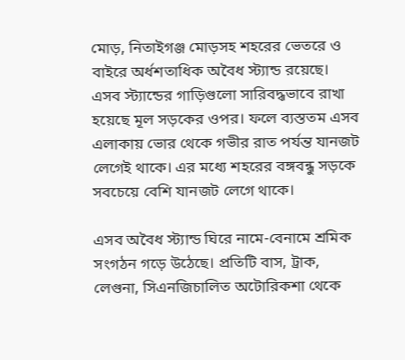মোড়, নিতাইগঞ্জ মোড়সহ শহরের ভেতরে ও বাইরে অর্ধশতাধিক অবৈধ স্ট্যান্ড রয়েছে। এসব স্ট্যান্ডের গাড়িগুলো সারিবদ্ধভাবে রাখা হয়েছে মূল সড়কের ওপর। ফলে ব্যস্ততম এসব এলাকায় ভোর থেকে গভীর রাত পর্যন্ত যানজট লেগেই থাকে। এর মধ্যে শহরের বঙ্গবন্ধু সড়কে সবচেয়ে বেশি যানজট লেগে থাকে।

এসব অবৈধ স্ট্যান্ড ঘিরে নামে-বেনামে শ্রমিক সংগঠন গড়ে উঠেছে। প্রতিটি বাস, ট্রাক, লেগুনা, সিএনজিচালিত অটোরিকশা থেকে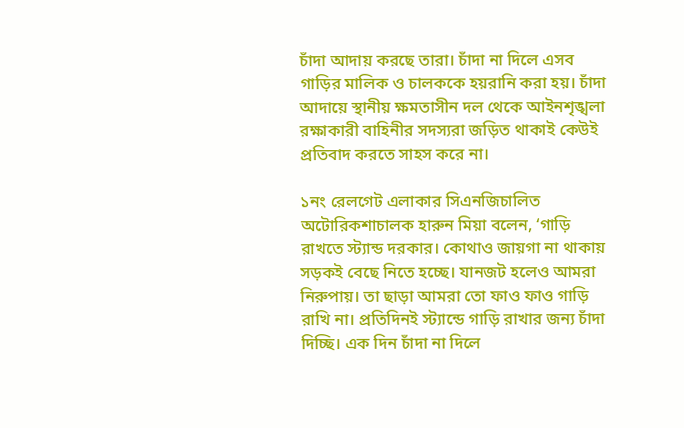চাঁদা আদায় করছে তারা। চাঁদা না দিলে এসব গাড়ির মালিক ও চালককে হয়রানি করা হয়। চাঁদা আদায়ে স্থানীয় ক্ষমতাসীন দল থেকে আইনশৃঙ্খলা রক্ষাকারী বাহিনীর সদস্যরা জড়িত থাকাই কেউই প্রতিবাদ করতে সাহস করে না।

১নং রেলগেট এলাকার সিএনজিচালিত অটোরিকশাচালক হারুন মিয়া বলেন, ‘গাড়ি রাখতে স্ট্যান্ড দরকার। কোথাও জায়গা না থাকায় সড়কই বেছে নিতে হচ্ছে। যানজট হলেও আমরা নিরুপায়। তা ছাড়া আমরা তো ফাও ফাও গাড়ি রাখি না। প্রতিদিনই স্ট্যান্ডে গাড়ি রাখার জন্য চাঁদা দিচ্ছি। এক দিন চাঁদা না দিলে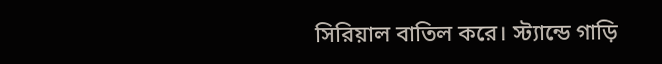সিরিয়াল বাতিল করে। স্ট্যান্ডে গাড়ি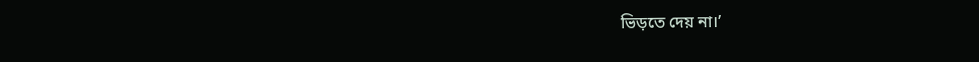ভিড়তে দেয় না।’